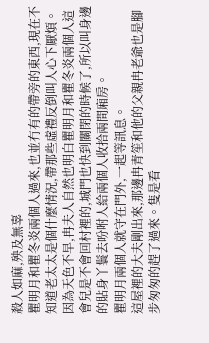殺人如麻,殃及無辜
瞿明月和瞿冬炎兩個人過來,也並冇有的帶旁的東西,現在不知道老太太是個什麼情況,帶那些虛禮反倒叫人心下厭煩。
因為天色不早,冉夫人自然也明白瞿明月和瞿冬炎兩個人這會兒是不會回村裡的,城門也快到關閉的時候了,所以叫身邊的貼身丫鬟去吩咐人給兩個人收拾兩間廂房。
瞿明月兩個人就守在門外,一起等訊息。
這屋裡的大夫剛出來,那邊冉青笙和他的父親冉老爺也是腳步匆匆的趕了過來。隻是看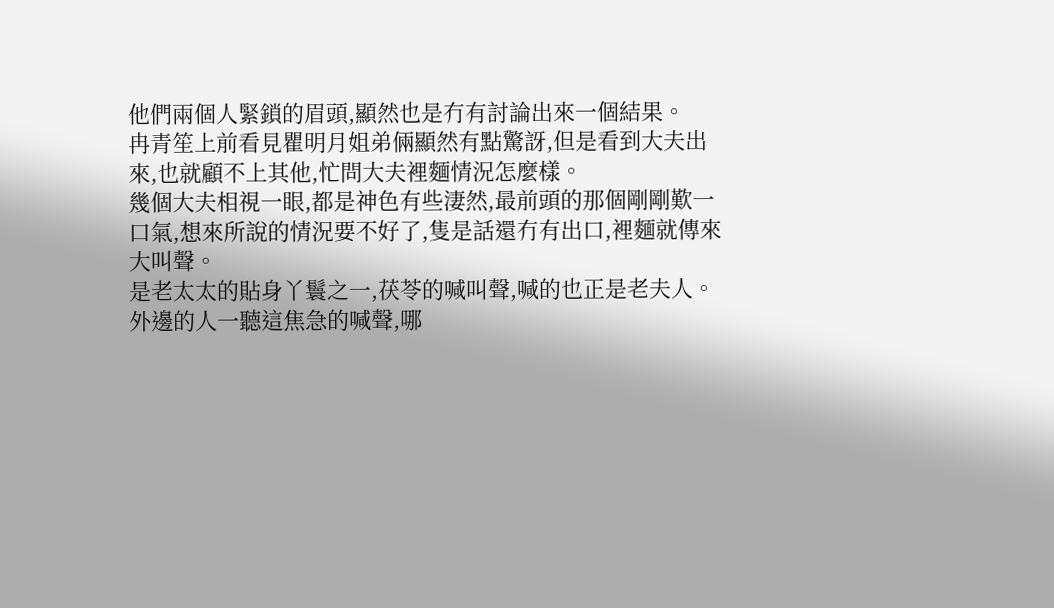他們兩個人緊鎖的眉頭,顯然也是冇有討論出來一個結果。
冉青笙上前看見瞿明月姐弟倆顯然有點驚訝,但是看到大夫出來,也就顧不上其他,忙問大夫裡麵情況怎麼樣。
幾個大夫相視一眼,都是神色有些淒然,最前頭的那個剛剛歎一口氣,想來所說的情況要不好了,隻是話還冇有出口,裡麵就傳來大叫聲。
是老太太的貼身丫鬟之一,茯苓的喊叫聲,喊的也正是老夫人。
外邊的人一聽這焦急的喊聲,哪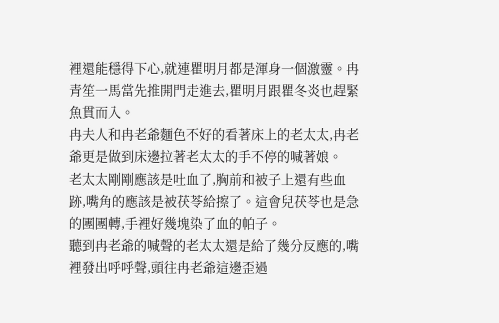裡還能穩得下心,就連瞿明月都是渾身一個激靈。冉青笙一馬當先推開門走進去,瞿明月跟瞿冬炎也趕緊魚貫而入。
冉夫人和冉老爺麵色不好的看著床上的老太太,冉老爺更是做到床邊拉著老太太的手不停的喊著娘。
老太太剛剛應該是吐血了,胸前和被子上還有些血跡,嘴角的應該是被茯苓給擦了。這會兒茯苓也是急的團團轉,手裡好幾塊染了血的帕子。
聽到冉老爺的喊聲的老太太還是給了幾分反應的,嘴裡發出呼呼聲,頭往冉老爺這邊歪過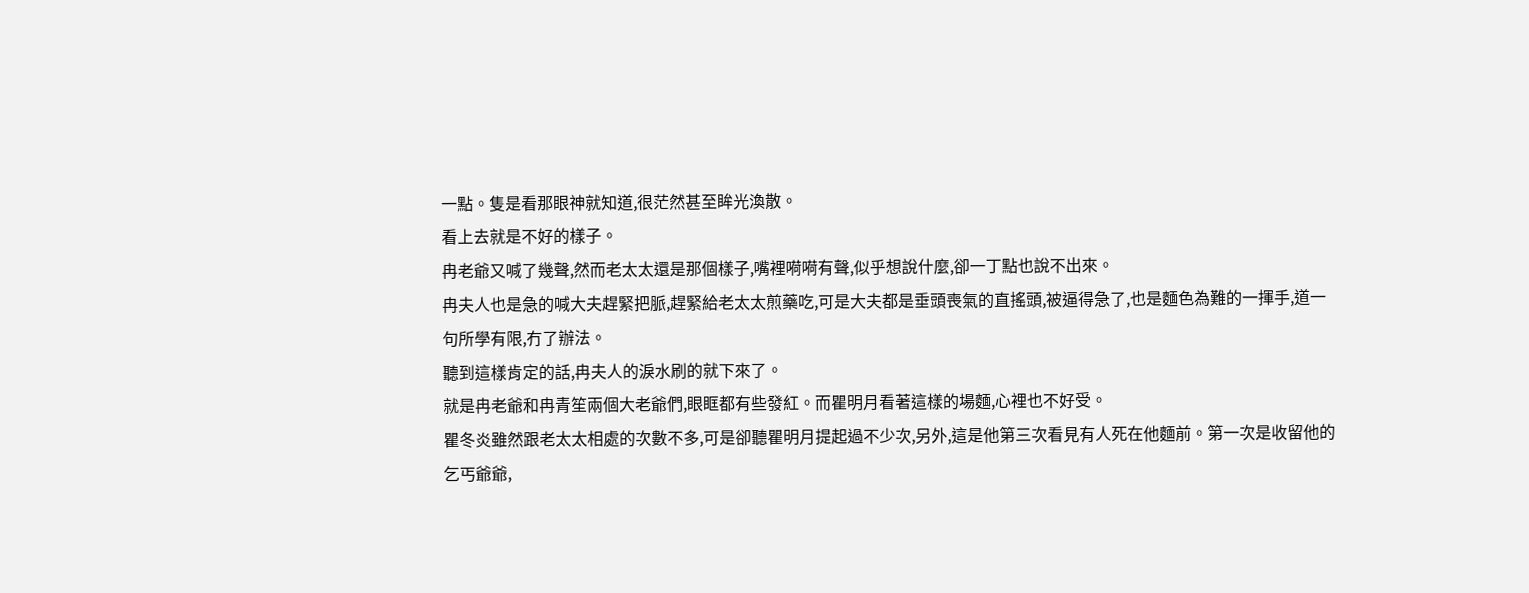一點。隻是看那眼神就知道,很茫然甚至眸光渙散。
看上去就是不好的樣子。
冉老爺又喊了幾聲,然而老太太還是那個樣子,嘴裡嗬嗬有聲,似乎想說什麼,卻一丁點也說不出來。
冉夫人也是急的喊大夫趕緊把脈,趕緊給老太太煎藥吃,可是大夫都是垂頭喪氣的直搖頭,被逼得急了,也是麵色為難的一揮手,道一句所學有限,冇了辦法。
聽到這樣肯定的話,冉夫人的淚水刷的就下來了。
就是冉老爺和冉青笙兩個大老爺們,眼眶都有些發紅。而瞿明月看著這樣的場麵,心裡也不好受。
瞿冬炎雖然跟老太太相處的次數不多,可是卻聽瞿明月提起過不少次,另外,這是他第三次看見有人死在他麵前。第一次是收留他的乞丐爺爺,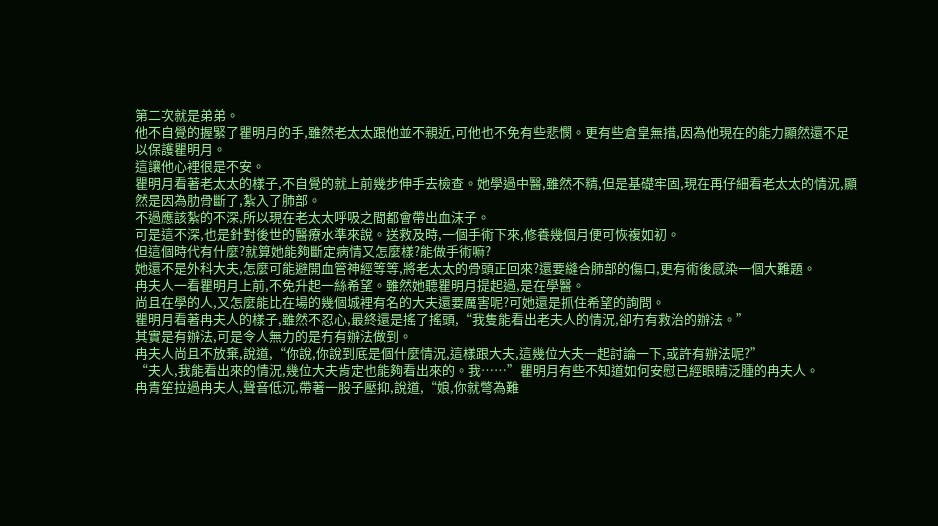第二次就是弟弟。
他不自覺的握緊了瞿明月的手,雖然老太太跟他並不親近,可他也不免有些悲憫。更有些倉皇無措,因為他現在的能力顯然還不足以保護瞿明月。
這讓他心裡很是不安。
瞿明月看著老太太的樣子,不自覺的就上前幾步伸手去檢查。她學過中醫,雖然不精,但是基礎牢固,現在再仔細看老太太的情況,顯然是因為肋骨斷了,紮入了肺部。
不過應該紮的不深,所以現在老太太呼吸之間都會帶出血沫子。
可是這不深,也是針對後世的醫療水準來說。送救及時,一個手術下來,修養幾個月便可恢複如初。
但這個時代有什麼?就算她能夠斷定病情又怎麼樣?能做手術嘛?
她還不是外科大夫,怎麼可能避開血管神經等等,將老太太的骨頭正回來?還要縫合肺部的傷口,更有術後感染一個大難題。
冉夫人一看瞿明月上前,不免升起一絲希望。雖然她聽瞿明月提起過,是在學醫。
尚且在學的人,又怎麼能比在場的幾個城裡有名的大夫還要厲害呢?可她還是抓住希望的詢問。
瞿明月看著冉夫人的樣子,雖然不忍心,最終還是搖了搖頭,“我隻能看出老夫人的情況,卻冇有救治的辦法。”
其實是有辦法,可是令人無力的是冇有辦法做到。
冉夫人尚且不放棄,說道,“你說,你說到底是個什麼情況,這樣跟大夫,這幾位大夫一起討論一下,或許有辦法呢?”
“夫人,我能看出來的情況,幾位大夫肯定也能夠看出來的。我……”瞿明月有些不知道如何安慰已經眼睛泛腫的冉夫人。
冉青笙拉過冉夫人,聲音低沉,帶著一股子壓抑,說道,“娘,你就彆為難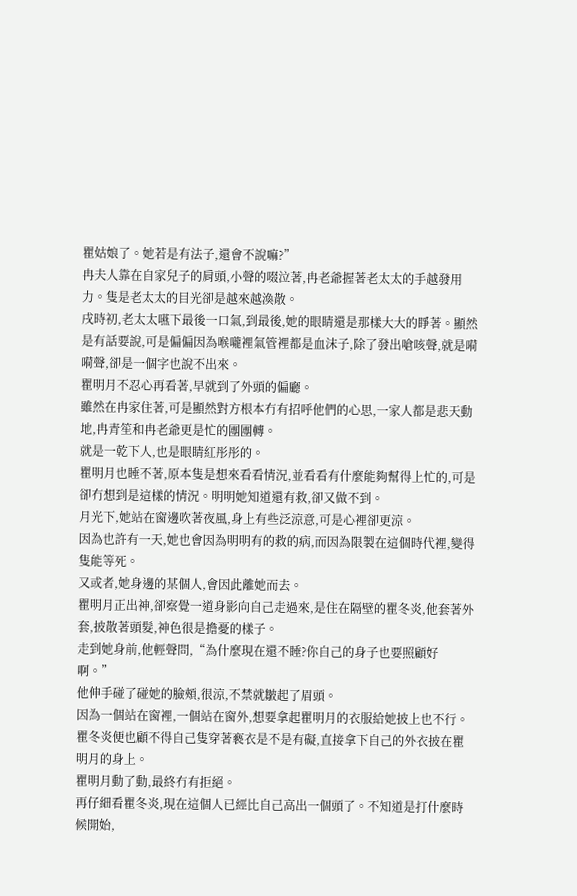瞿姑娘了。她若是有法子,還會不說嘛?”
冉夫人靠在自家兒子的肩頭,小聲的啜泣著,冉老爺握著老太太的手越發用力。隻是老太太的目光卻是越來越渙散。
戌時初,老太太嚥下最後一口氣,到最後,她的眼睛還是那樣大大的睜著。顯然是有話要說,可是偏偏因為喉嚨裡氣管裡都是血沫子,除了發出嗆咳聲,就是嗬嗬聲,卻是一個字也說不出來。
瞿明月不忍心再看著,早就到了外頭的偏廳。
雖然在冉家住著,可是顯然對方根本冇有招呼他們的心思,一家人都是悲天動地,冉青笙和冉老爺更是忙的團團轉。
就是一乾下人,也是眼睛紅彤彤的。
瞿明月也睡不著,原本隻是想來看看情況,並看看有什麼能夠幫得上忙的,可是卻冇想到是這樣的情況。明明她知道還有救,卻又做不到。
月光下,她站在窗邊吹著夜風,身上有些泛涼意,可是心裡卻更涼。
因為也許有一天,她也會因為明明有的救的病,而因為限製在這個時代裡,變得隻能等死。
又或者,她身邊的某個人,會因此離她而去。
瞿明月正出神,卻察覺一道身影向自己走過來,是住在隔壁的瞿冬炎,他套著外套,披散著頭髮,神色很是擔憂的樣子。
走到她身前,他輕聲問,“為什麼現在還不睡?你自己的身子也要照顧好啊。”
他伸手碰了碰她的臉頰,很涼,不禁就皺起了眉頭。
因為一個站在窗裡,一個站在窗外,想要拿起瞿明月的衣服給她披上也不行。瞿冬炎便也顧不得自己隻穿著褻衣是不是有礙,直接拿下自己的外衣披在瞿明月的身上。
瞿明月動了動,最終冇有拒絕。
再仔細看瞿冬炎,現在這個人已經比自己高出一個頭了。不知道是打什麼時候開始,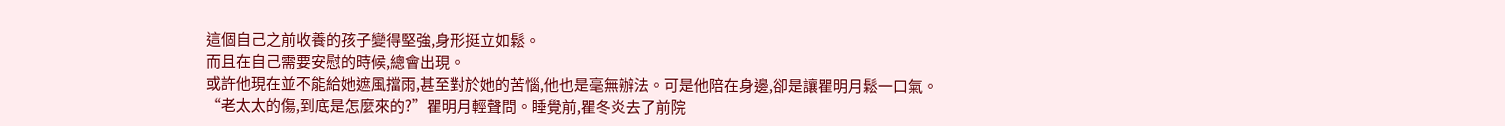這個自己之前收養的孩子變得堅強,身形挺立如鬆。
而且在自己需要安慰的時候,總會出現。
或許他現在並不能給她遮風擋雨,甚至對於她的苦惱,他也是毫無辦法。可是他陪在身邊,卻是讓瞿明月鬆一口氣。
“老太太的傷,到底是怎麼來的?”瞿明月輕聲問。睡覺前,瞿冬炎去了前院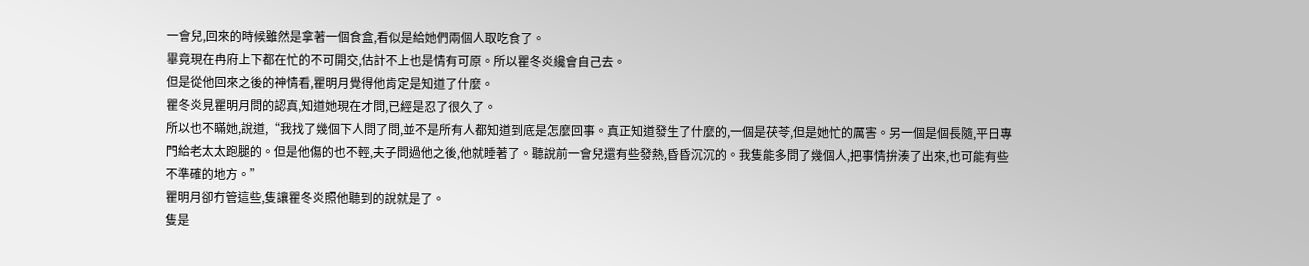一會兒,回來的時候雖然是拿著一個食盒,看似是給她們兩個人取吃食了。
畢竟現在冉府上下都在忙的不可開交,估計不上也是情有可原。所以瞿冬炎纔會自己去。
但是從他回來之後的神情看,瞿明月覺得他肯定是知道了什麼。
瞿冬炎見瞿明月問的認真,知道她現在才問,已經是忍了很久了。
所以也不瞞她,說道,“我找了幾個下人問了問,並不是所有人都知道到底是怎麼回事。真正知道發生了什麼的,一個是茯苓,但是她忙的厲害。另一個是個長隨,平日專門給老太太跑腿的。但是他傷的也不輕,夫子問過他之後,他就睡著了。聽說前一會兒還有些發熱,昏昏沉沉的。我隻能多問了幾個人,把事情拚湊了出來,也可能有些不準確的地方。”
瞿明月卻冇管這些,隻讓瞿冬炎照他聽到的說就是了。
隻是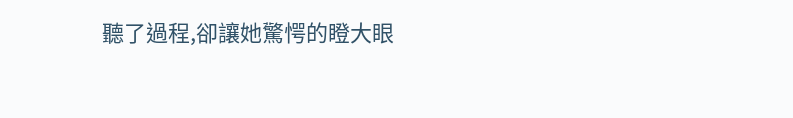聽了過程,卻讓她驚愕的瞪大眼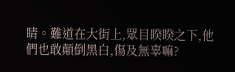睛。難道在大街上,眾目睽睽之下,他們也敢顛倒黑白,傷及無辜嘛?